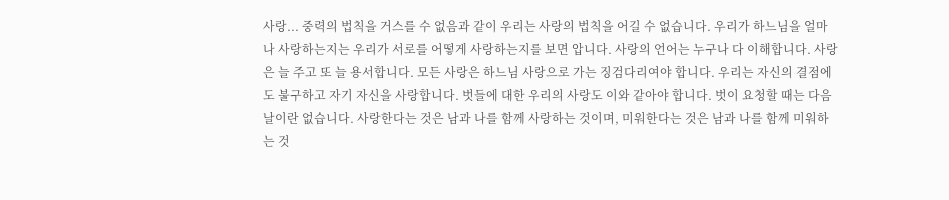사랑... 중력의 법칙을 거스를 수 없음과 같이 우리는 사랑의 법칙을 어길 수 없습니다. 우리가 하느님을 얼마나 사랑하는지는 우리가 서로를 어떻게 사랑하는지를 보면 압니다. 사랑의 언어는 누구나 다 이해합니다. 사랑은 늘 주고 또 늘 용서합니다. 모든 사랑은 하느님 사랑으로 가는 징검다리여야 합니다. 우리는 자신의 결점에도 불구하고 자기 자신을 사랑합니다. 벗들에 대한 우리의 사랑도 이와 같아야 합니다. 벗이 요청할 때는 다음날이란 없습니다. 사랑한다는 것은 남과 나를 함께 사랑하는 것이며, 미워한다는 것은 남과 나를 함께 미워하는 것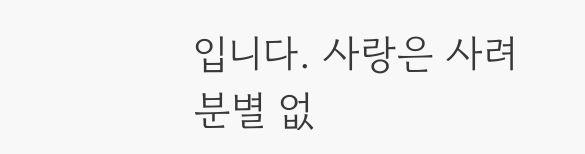입니다. 사랑은 사려분별 없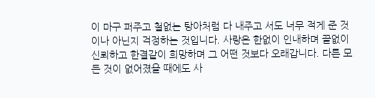이 마구 퍼주고 철없는 탕아처럼 다 내주고 서도 너무 적게 준 것이나 아닌지 걱정하는 것입니다. 사랑은 한없이 인내하며 끝없이 신뢰하고 한결같이 희망하며 그 어떤 것보다 오래갑니다. 다른 모든 것이 없어졌을 때에도 사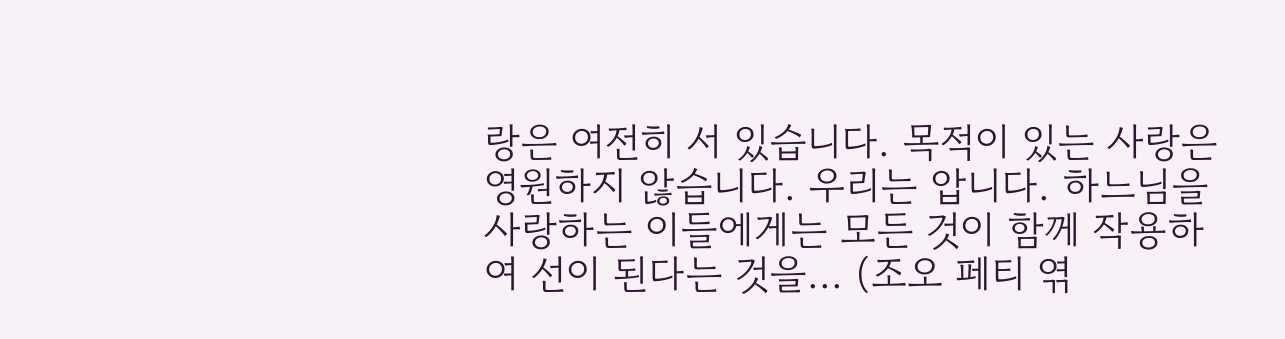랑은 여전히 서 있습니다. 목적이 있는 사랑은 영원하지 않습니다. 우리는 압니다. 하느님을 사랑하는 이들에게는 모든 것이 함께 작용하여 선이 된다는 것을... (조오 페티 엮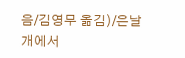음/김영무 옮김)/은날개에서